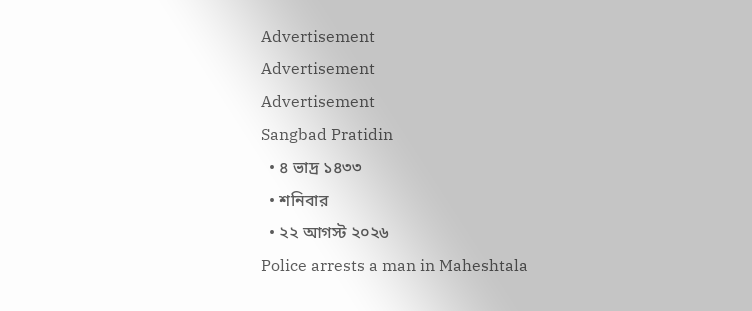Advertisement
Advertisement
Advertisement
Sangbad Pratidin
  • ৪ ভাদ্র ১৪৩৩
  • শনিবার
  • ২২ আগস্ট ২০২৬
Police arrests a man in Maheshtala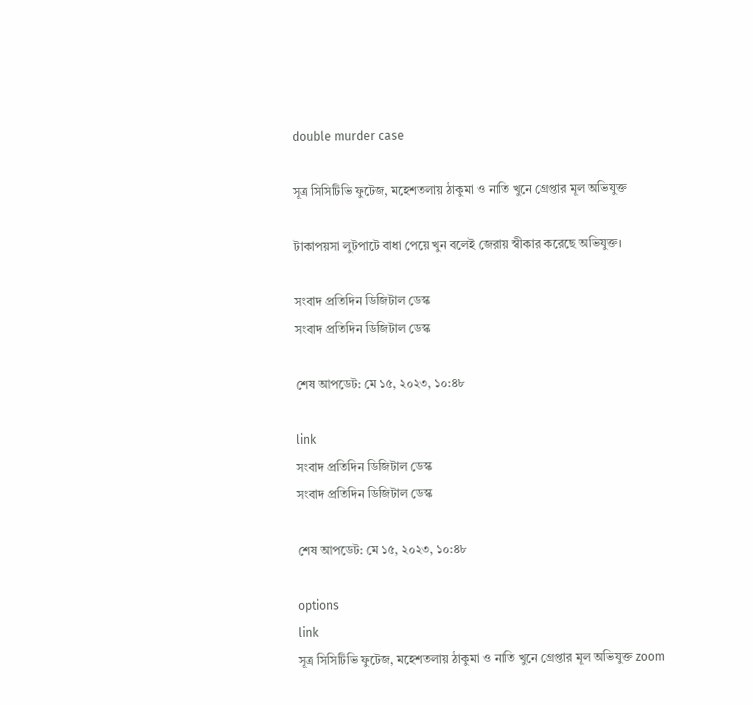double murder case

সূত্র সিসিটিভি ফুটেজ, মহেশতলায় ঠাকুমা ও নাতি খুনে গ্রেপ্তার মূল অভিযুক্ত

টাকাপয়সা লুটপাটে বাধা পেয়ে খুন বলেই জেরায় স্বীকার করেছে অভিযুক্ত।

সংবাদ প্রতিদিন ডিজিটাল ডেস্ক
সংবাদ প্রতিদিন ডিজিটাল ডেস্ক

শেষ আপডেট: মে ১৫, ২০২৩, ১০:৪৮

link
সংবাদ প্রতিদিন ডিজিটাল ডেস্ক
সংবাদ প্রতিদিন ডিজিটাল ডেস্ক

শেষ আপডেট: মে ১৫, ২০২৩, ১০:৪৮

options
link
সূত্র সিসিটিভি ফুটেজ, মহেশতলায় ঠাকুমা ও নাতি খুনে গ্রেপ্তার মূল অভিযুক্ত zoom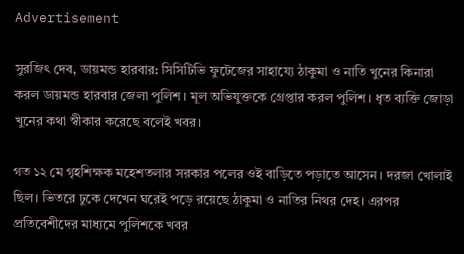Advertisement

সুরজিৎ দেব, ডায়মন্ড হারবার: সিসিটিভি ফুটেজের সাহায্যে ঠাকুমা ও নাতি খুনের কিনারা করল ডায়মন্ড হারবার জেলা পুলিশ। মূল অভিযুক্তকে গ্রেপ্তার করল পুলিশ। ধৃত ব্যক্তি জোড়া খুনের কথা স্বীকার করেছে বলেই খবর।

গত ১২ মে গৃহশিক্ষক মহেশতলার সরকার পলের ওই বাড়িতে পড়াতে আসেন। দরজা খোলাই ছিল। ভিতরে ঢুকে দেখেন ঘরেই পড়ে রয়েছে ঠাকুমা ও নাতির নিথর দেহ। এরপর প্রতিবেশীদের মাধ্যমে পুলিশকে খবর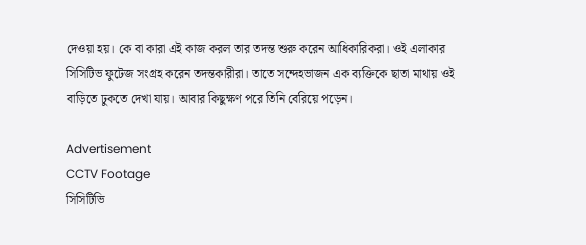দেওয়া হয়। কে বা কারা এই কাজ করল তার তদন্ত শুরু করেন আধিকারিকরা। ওই এলাকার সিসিটিভ ফুটেজ সংগ্রহ করেন তদন্তকারীরা। তাতে সন্দেহভাজন এক ব্যক্তিকে ছাতা মাথায় ওই বাড়িতে ঢুকতে দেখা যায়। আবার কিছুক্ষণ পরে তিনি বেরিয়ে পড়েন।

Advertisement
CCTV Footage
সিসিটিভি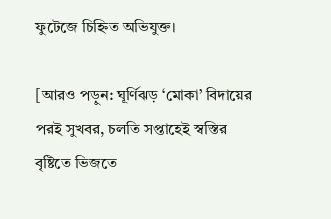ফুটেজে চিহ্নিত অভিযুক্ত।

[আরও পড়ুন: ঘূর্ণিঝড় ‘মোকা’ বিদায়ের পরই সুখবর, চলতি সপ্তাহেই স্বস্তির বৃষ্টিতে ভিজতে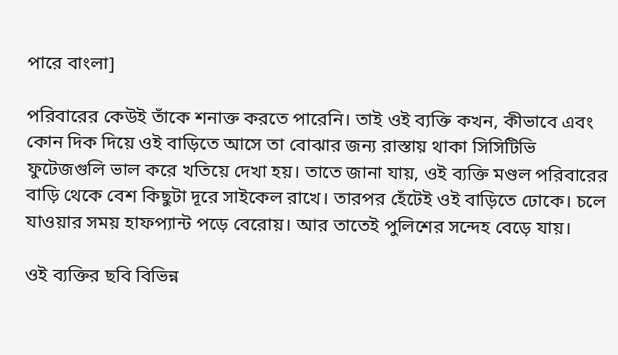পারে বাংলা]

পরিবারের কেউই তাঁকে শনাক্ত করতে পারেনি। তাই ওই ব্যক্তি কখন, কীভাবে এবং কোন দিক দিয়ে ওই বাড়িতে আসে তা বোঝার জন্য রাস্তায় থাকা সিসিটিভি ফুটেজগুলি ভাল করে খতিয়ে দেখা হয়। তাতে জানা যায়, ওই ব্যক্তি মণ্ডল পরিবারের বাড়ি থেকে বেশ কিছুটা দূরে সাইকেল রাখে। তারপর হেঁটেই ওই বাড়িতে ঢোকে। চলে যাওয়ার সময় হাফপ্যান্ট পড়ে বেরোয়। আর তাতেই পুলিশের সন্দেহ বেড়ে যায়।

ওই ব্যক্তির ছবি বিভিন্ন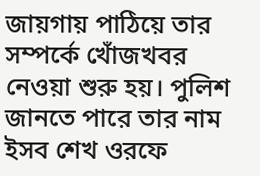জায়গায় পাঠিয়ে তার সম্পর্কে খোঁজখবর নেওয়া শুরু হয়। পুলিশ জানতে পারে তার নাম ইসব শেখ ওরফে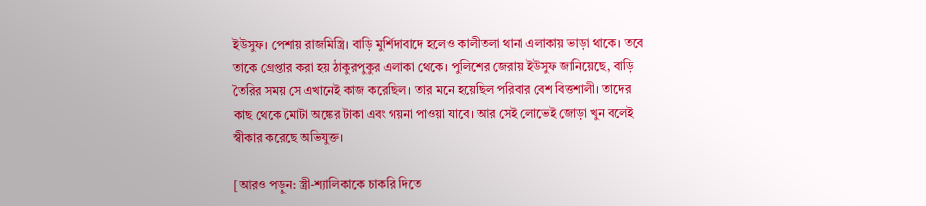ইউসুফ। পেশায় রাজমিস্ত্রি। বাড়ি মুর্শিদাবাদে হলেও কালীতলা থানা এলাকায় ভাড়া থাকে। তবে তাকে গ্রেপ্তার করা হয় ঠাকুরপুকুর এলাকা থেকে। পুলিশের জেরায় ইউসুফ জানিয়েছে, বাড়ি তৈরির সময় সে এখানেই কাজ করেছিল। তার মনে হয়েছিল পরিবার বেশ বিত্তশালী। তাদের কাছ থেকে মোটা অঙ্কের টাকা এবং গয়না পাওয়া যাবে। আর সেই লোভেই জোড়া খুন বলেই স্বীকার করেছে অভিযুক্ত।

[আরও পড়ুন: স্ত্রী-শ্যালিকাকে চাকরি দিতে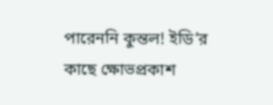পারেননি কুন্তল! ইডি’র কাছে ক্ষোভপ্রকাশ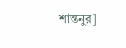শান্তনুর]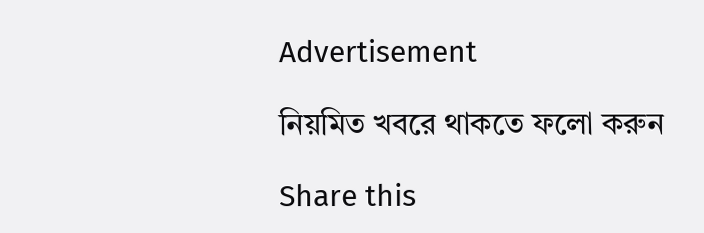Advertisement

নিয়মিত খবরে থাকতে ফলো করুন

Share this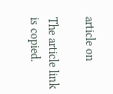article on

The article link is copied.